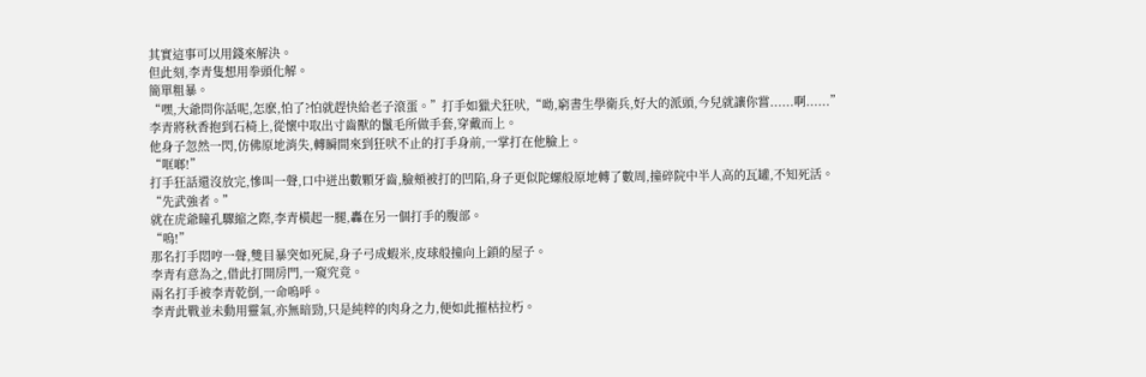其實這事可以用錢來解決。
但此刻,李青隻想用拳頭化解。
簡單粗暴。
“嘿,大爺問你話呢,怎麽,怕了?怕就趕快給老子滾蛋。”打手如獵犬狂吠,“呦,窮書生學衛兵,好大的派頭,今兒就讓你嘗......啊......”
李青將秋香抱到石椅上,從懷中取出寸齒獸的鬣毛所做手套,穿戴而上。
他身子忽然一閃,仿佛原地消失,轉瞬間來到狂吠不止的打手身前,一掌打在他臉上。
“哐啷!”
打手狂話還沒放完,慘叫一聲,口中迸出數顆牙齒,臉頰被打的凹陷,身子更似陀螺般原地轉了數周,撞碎院中半人高的瓦罐,不知死活。
“先武強者。”
就在虎爺瞳孔驟縮之際,李青橫起一腿,轟在另一個打手的腹部。
“嗚!”
那名打手悶哼一聲,雙目暴突如死屍,身子弓成蝦米,皮球般撞向上鎖的屋子。
李青有意為之,借此打開房門,一窺究竟。
兩名打手被李青乾倒,一命嗚呼。
李青此戰並未動用靈氣,亦無暗勁,只是純粹的肉身之力,便如此摧枯拉朽。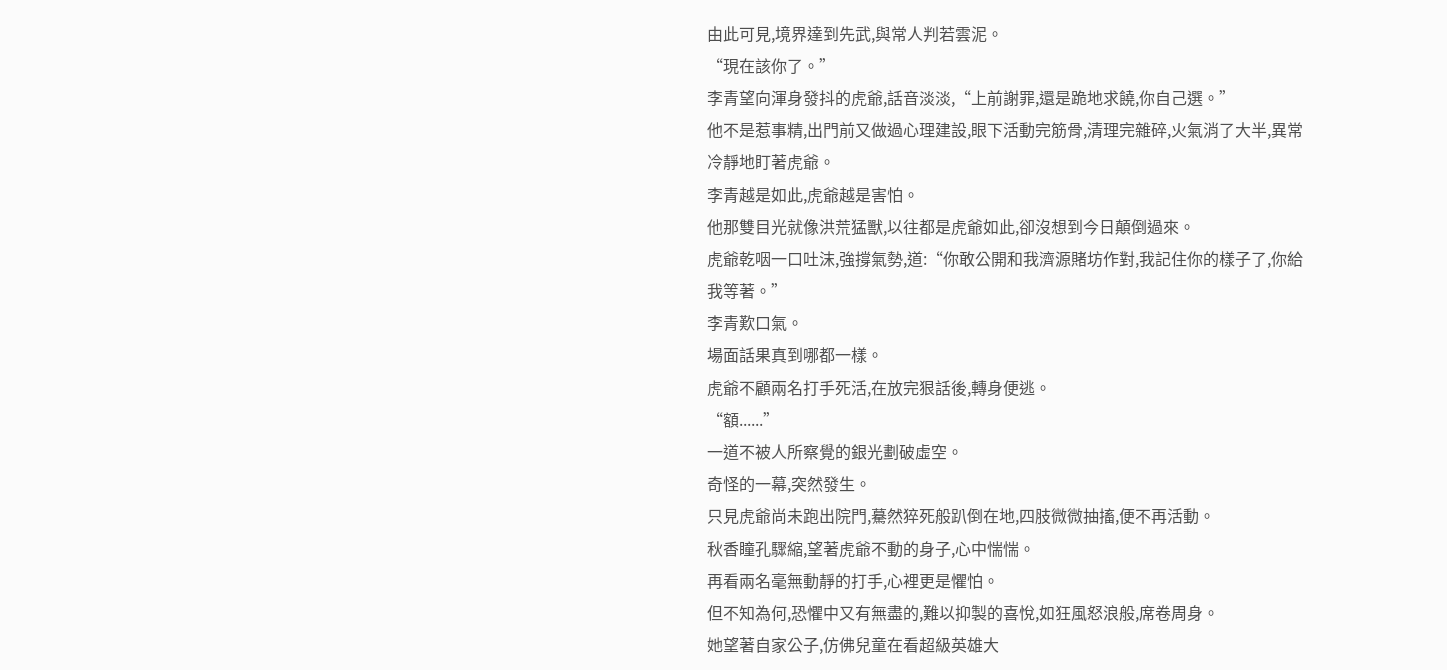由此可見,境界達到先武,與常人判若雲泥。
“現在該你了。”
李青望向渾身發抖的虎爺,話音淡淡,“上前謝罪,還是跪地求饒,你自己選。”
他不是惹事精,出門前又做過心理建設,眼下活動完筋骨,清理完雜碎,火氣消了大半,異常冷靜地盯著虎爺。
李青越是如此,虎爺越是害怕。
他那雙目光就像洪荒猛獸,以往都是虎爺如此,卻沒想到今日顛倒過來。
虎爺乾咽一口吐沫,強撐氣勢,道:“你敢公開和我濟源賭坊作對,我記住你的樣子了,你給我等著。”
李青歎口氣。
場面話果真到哪都一樣。
虎爺不顧兩名打手死活,在放完狠話後,轉身便逃。
“額......”
一道不被人所察覺的銀光劃破虛空。
奇怪的一幕,突然發生。
只見虎爺尚未跑出院門,驀然猝死般趴倒在地,四肢微微抽搐,便不再活動。
秋香瞳孔驟縮,望著虎爺不動的身子,心中惴惴。
再看兩名毫無動靜的打手,心裡更是懼怕。
但不知為何,恐懼中又有無盡的,難以抑製的喜悅,如狂風怒浪般,席卷周身。
她望著自家公子,仿佛兒童在看超級英雄大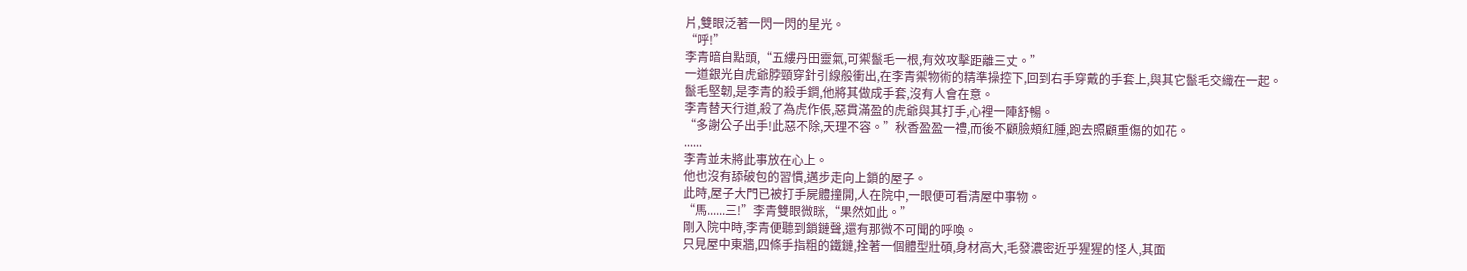片,雙眼泛著一閃一閃的星光。
“呼!”
李青暗自點頭,“五縷丹田靈氣,可禦鬣毛一根,有效攻擊距離三丈。”
一道銀光自虎爺脖頸穿針引線般衝出,在李青禦物術的精準操控下,回到右手穿戴的手套上,與其它鬣毛交織在一起。
鬣毛堅韌,是李青的殺手鐧,他將其做成手套,沒有人會在意。
李青替天行道,殺了為虎作倀,惡貫滿盈的虎爺與其打手,心裡一陣舒暢。
“多謝公子出手!此惡不除,天理不容。”秋香盈盈一禮,而後不顧臉頰紅腫,跑去照顧重傷的如花。
......
李青並未將此事放在心上。
他也沒有舔破包的習慣,邁步走向上鎖的屋子。
此時,屋子大門已被打手屍體撞開,人在院中,一眼便可看清屋中事物。
“馬......三!”李青雙眼微眯,“果然如此。”
剛入院中時,李青便聽到鎖鏈聲,還有那微不可聞的呼喚。
只見屋中東牆,四條手指粗的鐵鏈,拴著一個體型壯碩,身材高大,毛發濃密近乎猩猩的怪人,其面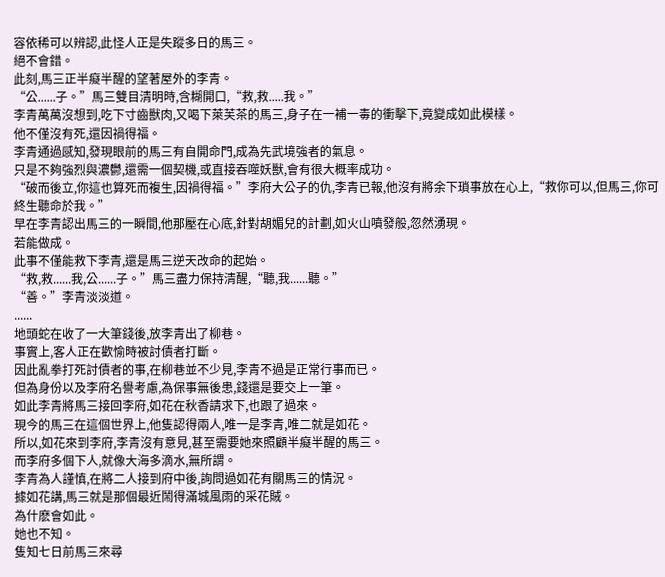容依稀可以辨認,此怪人正是失蹤多日的馬三。
絕不會錯。
此刻,馬三正半癡半醒的望著屋外的李青。
“公......子。”馬三雙目清明時,含糊開口,“救,救.....我。”
李青萬萬沒想到,吃下寸齒獸肉,又喝下萊芙茶的馬三,身子在一補一毒的衝擊下,竟變成如此模樣。
他不僅沒有死,還因禍得福。
李青通過感知,發現眼前的馬三有自開命門,成為先武境強者的氣息。
只是不夠強烈與濃鬱,還需一個契機,或直接吞噬妖獸,會有很大概率成功。
“破而後立,你這也算死而複生,因禍得福。”李府大公子的仇,李青已報,他沒有將余下瑣事放在心上,“救你可以,但馬三,你可終生聽命於我。”
早在李青認出馬三的一瞬間,他那壓在心底,針對胡媚兒的計劃,如火山噴發般,忽然湧現。
若能做成。
此事不僅能救下李青,還是馬三逆天改命的起始。
“救,救......我,公......子。”馬三盡力保持清醒,“聽,我......聽。”
“善。”李青淡淡道。
......
地頭蛇在收了一大筆錢後,放李青出了柳巷。
事實上,客人正在歡愉時被討債者打斷。
因此亂拳打死討債者的事,在柳巷並不少見,李青不過是正常行事而已。
但為身份以及李府名譽考慮,為保事無後患,錢還是要交上一筆。
如此李青將馬三接回李府,如花在秋香請求下,也跟了過來。
現今的馬三在這個世界上,他隻認得兩人,唯一是李青,唯二就是如花。
所以,如花來到李府,李青沒有意見,甚至需要她來照顧半癡半醒的馬三。
而李府多個下人,就像大海多滴水,無所謂。
李青為人謹慎,在將二人接到府中後,詢問過如花有關馬三的情況。
據如花講,馬三就是那個最近鬧得滿城風雨的采花賊。
為什麽會如此。
她也不知。
隻知七日前馬三來尋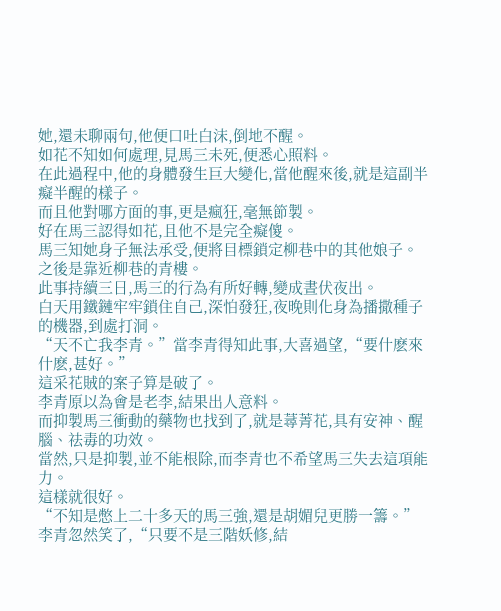她,還未聊兩句,他便口吐白沫,倒地不醒。
如花不知如何處理,見馬三未死,便悉心照料。
在此過程中,他的身體發生巨大變化,當他醒來後,就是這副半癡半醒的樣子。
而且他對哪方面的事,更是瘋狂,毫無節製。
好在馬三認得如花,且他不是完全癡傻。
馬三知她身子無法承受,便將目標鎖定柳巷中的其他娘子。
之後是靠近柳巷的青樓。
此事持續三日,馬三的行為有所好轉,變成晝伏夜出。
白天用鐵鏈牢牢鎖住自己,深怕發狂,夜晚則化身為播撒種子的機器,到處打洞。
“天不亡我李青。”當李青得知此事,大喜過望,“要什麽來什麽,甚好。”
這采花賊的案子算是破了。
李青原以為會是老李,結果出人意料。
而抑製馬三衝動的藥物也找到了,就是蕁菁花,具有安神、醒腦、祛毒的功效。
當然,只是抑製,並不能根除,而李青也不希望馬三失去這項能力。
這樣就很好。
“不知是憋上二十多天的馬三強,還是胡媚兒更勝一籌。”
李青忽然笑了,“只要不是三階妖修,結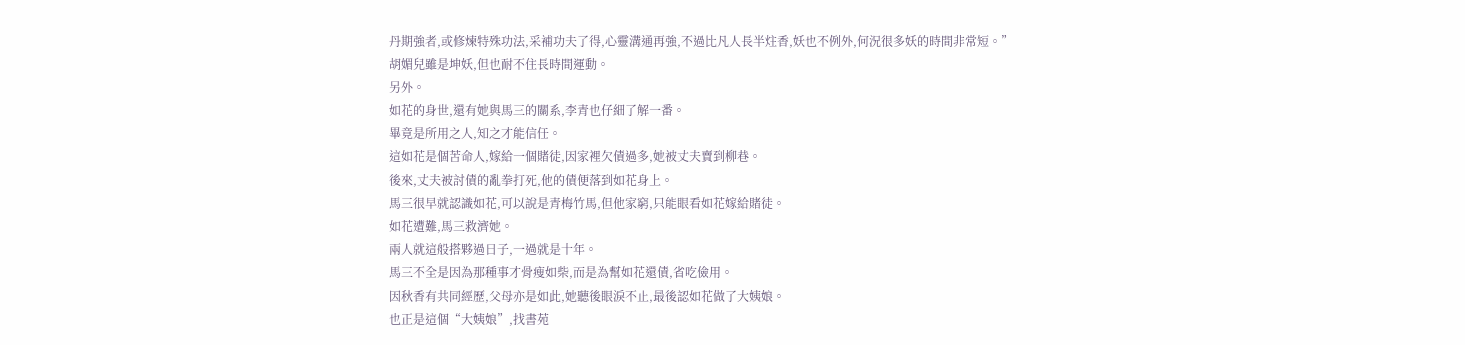丹期強者,或修煉特殊功法,采補功夫了得,心靈溝通再強,不過比凡人長半炷香,妖也不例外,何況很多妖的時間非常短。”
胡媚兒雖是坤妖,但也耐不住長時間運動。
另外。
如花的身世,還有她與馬三的關系,李青也仔細了解一番。
畢竟是所用之人,知之才能信任。
這如花是個苦命人,嫁給一個賭徒,因家裡欠債過多,她被丈夫賣到柳巷。
後來,丈夫被討債的亂拳打死,他的債便落到如花身上。
馬三很早就認識如花,可以說是青梅竹馬,但他家窮,只能眼看如花嫁給賭徒。
如花遭難,馬三救濟她。
兩人就這般搭夥過日子,一過就是十年。
馬三不全是因為那種事才骨瘦如柴,而是為幫如花還債,省吃儉用。
因秋香有共同經歷,父母亦是如此,她聽後眼淚不止,最後認如花做了大姨娘。
也正是這個“大姨娘”,找書苑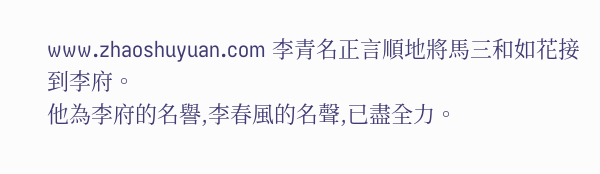www.zhaoshuyuan.com 李青名正言順地將馬三和如花接到李府。
他為李府的名譽,李春風的名聲,已盡全力。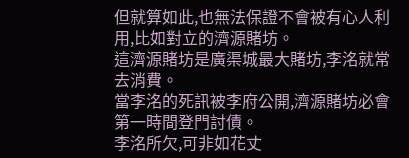但就算如此,也無法保證不會被有心人利用,比如對立的濟源賭坊。
這濟源賭坊是廣渠城最大賭坊,李洺就常去消費。
當李洺的死訊被李府公開,濟源賭坊必會第一時間登門討債。
李洺所欠,可非如花丈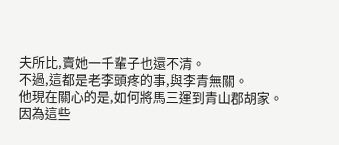夫所比,賣她一千輩子也還不清。
不過,這都是老李頭疼的事,與李青無關。
他現在關心的是,如何將馬三運到青山郡胡家。
因為這些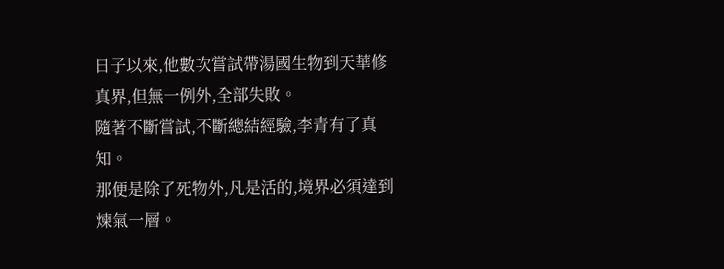日子以來,他數次嘗試帶湯國生物到天華修真界,但無一例外,全部失敗。
隨著不斷嘗試,不斷總結經驗,李青有了真知。
那便是除了死物外,凡是活的,境界必須達到煉氣一層。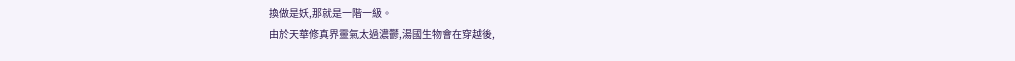換做是妖,那就是一階一級。
由於天華修真界靈氣太過濃鬱,湯國生物會在穿越後,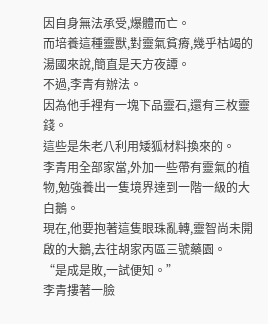因自身無法承受,爆體而亡。
而培養這種靈獸,對靈氣貧瘠,幾乎枯竭的湯國來說,簡直是天方夜譚。
不過,李青有辦法。
因為他手裡有一塊下品靈石,還有三枚靈錢。
這些是朱老八利用矮狐材料換來的。
李青用全部家當,外加一些帶有靈氣的植物,勉強養出一隻境界達到一階一級的大白鵝。
現在,他要抱著這隻眼珠亂轉,靈智尚未開啟的大鵝,去往胡家丙區三號藥園。
“是成是敗,一試便知。”
李青摟著一臉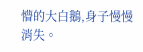懵的大白鵝,身子慢慢消失。